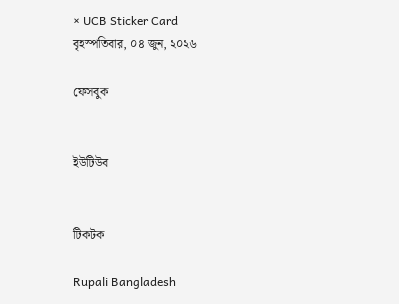× UCB Sticker Card
বৃহস্পতিবার, ০৪ জুন, ২০২৬

ফেসবুক


ইউটিউব


টিকটক

Rupali Bangladesh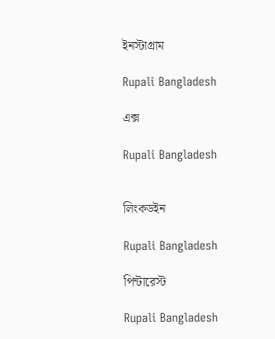ইনস্টাগ্রাম

Rupali Bangladesh

এক্স

Rupali Bangladesh


লিংকডইন

Rupali Bangladesh

পিন্টারেস্ট

Rupali Bangladesh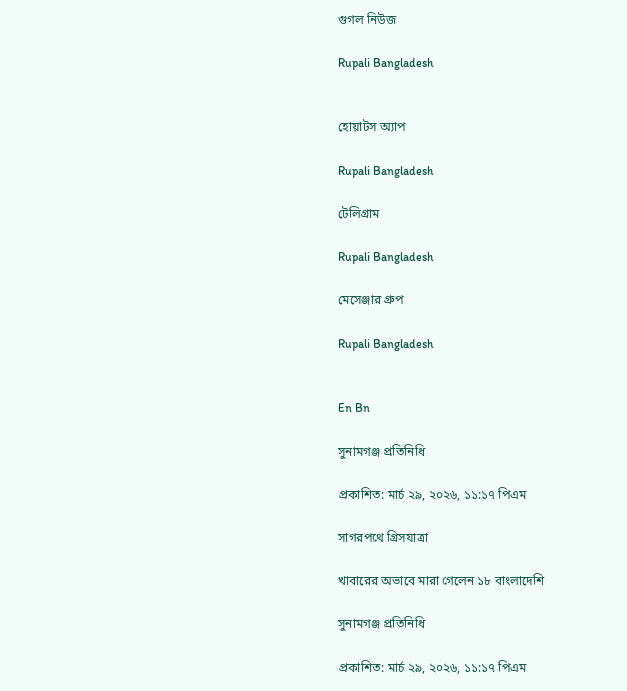গুগল নিউজ

Rupali Bangladesh


হোয়াটস অ্যাপ

Rupali Bangladesh

টেলিগ্রাম

Rupali Bangladesh

মেসেঞ্জার গ্রুপ

Rupali Bangladesh


En Bn

সুনামগঞ্জ প্রতিনিধি

প্রকাশিত: মার্চ ২৯, ২০২৬, ১১:১৭ পিএম

সাগরপথে গ্রিসযাত্রা

খাবারের অভাবে মারা গেলেন ১৮ বাংলাদেশি

সুনামগঞ্জ প্রতিনিধি

প্রকাশিত: মার্চ ২৯, ২০২৬, ১১:১৭ পিএম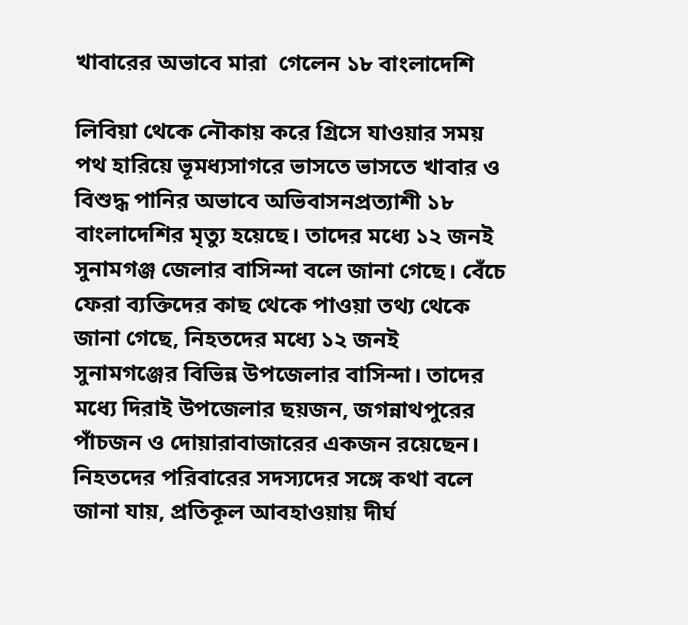খাবারের অভাবে মারা  গেলেন ১৮ বাংলাদেশি

লিবিয়া থেকে নৌকায় করে গ্রিসে যাওয়ার সময় পথ হারিয়ে ভূমধ্যসাগরে ভাসতে ভাসতে খাবার ও বিশুদ্ধ পানির অভাবে অভিবাসনপ্রত্যাশী ১৮ বাংলাদেশির মৃত্যু হয়েছে। তাদের মধ্যে ১২ জনই সুনামগঞ্জ জেলার বাসিন্দা বলে জানা গেছে। বেঁচে ফেরা ব্যক্তিদের কাছ থেকে পাওয়া তথ্য থেকে জানা গেছে, নিহতদের মধ্যে ১২ জনই সুনামগঞ্জের বিভিন্ন উপজেলার বাসিন্দা। তাদের মধ্যে দিরাই উপজেলার ছয়জন, জগন্নাথপুরের পাঁচজন ও দোয়ারাবাজারের একজন রয়েছেন। নিহতদের পরিবারের সদস্যদের সঙ্গে কথা বলে জানা যায়, প্রতিকূল আবহাওয়ায় দীর্ঘ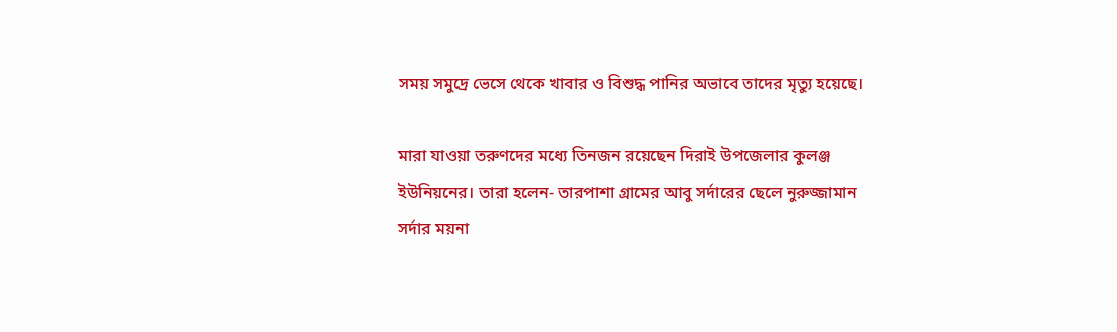সময় সমুদ্রে ভেসে থেকে খাবার ও বিশুদ্ধ পানির অভাবে তাদের মৃত্যু হয়েছে।

মারা যাওয়া তরুণদের মধ্যে তিনজন রয়েছেন দিরাই উপজেলার কুলঞ্জ ইউনিয়নের। তারা হলেন- তারপাশা গ্রামের আবু সর্দারের ছেলে নুরুজ্জামান সর্দার ময়না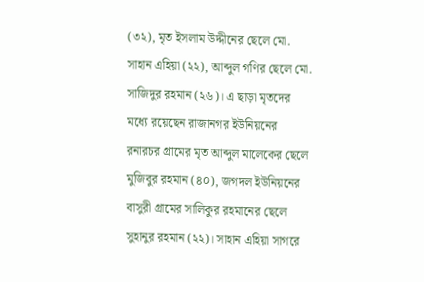(৩২), মৃত ইসলাম উদ্দীনের ছেলে মো. সাহান এহিয়া (২২), আব্দুল গণির ছেলে মো. সাজিদুর রহমান (২৬)। এ ছাড়া মৃতদের মধ্যে রয়েছেন রাজানগর ইউনিয়নের রনারচর গ্রামের মৃত আব্দুল মালেকের ছেলে মুজিবুর রহমান (৪০), জগদল ইউনিয়নের বাসুরী গ্রামের সালিকুর রহমানের ছেলে সুহানুর রহমান (২২)। সাহান এহিয়া সাগরে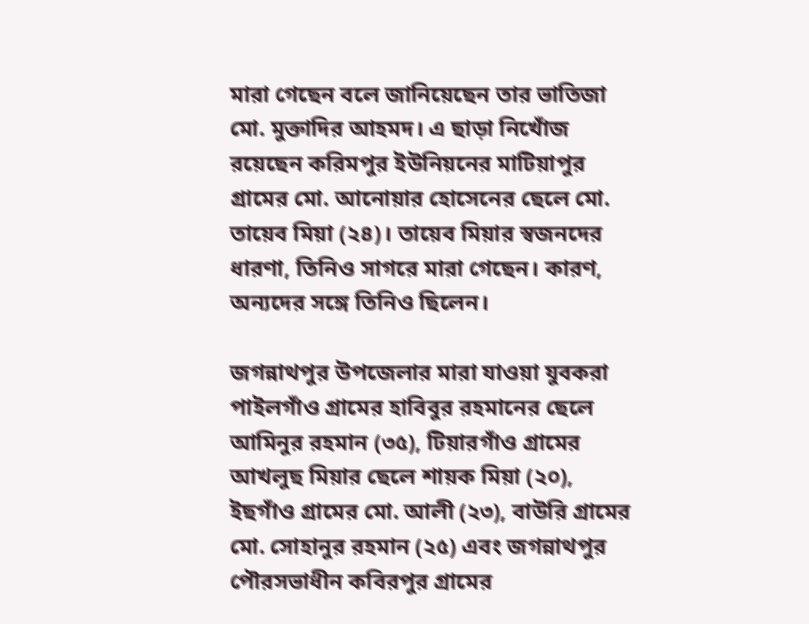মারা গেছেন বলে জানিয়েছেন তার ভাতিজা মো. মুক্তাদির আহমদ। এ ছাড়া নিখোঁজ রয়েছেন করিমপুর ইউনিয়নের মাটিয়াপুর গ্রামের মো. আনোয়ার হোসেনের ছেলে মো. তায়েব মিয়া (২৪)। তায়েব মিয়ার স্বজনদের ধারণা, তিনিও সাগরে মারা গেছেন। কারণ, অন্যদের সঙ্গে তিনিও ছিলেন।

জগন্নাথপুর উপজেলার মারা যাওয়া যুবকরা পাইলগাঁও গ্রামের হাবিবুর রহমানের ছেলে আমিনুর রহমান (৩৫), টিয়ারগাঁও গ্রামের আখলুছ মিয়ার ছেলে শায়ক মিয়া (২০), ইছগাঁও গ্রামের মো. আলী (২৩), বাউরি গ্রামের মো. সোহানুর রহমান (২৫) এবং জগন্নাথপুর পৌরসভাধীন কবিরপুর গ্রামের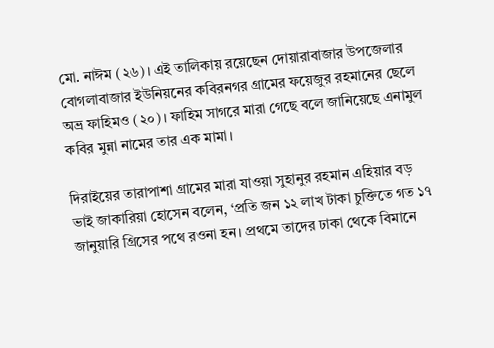মো. নাঈম (২৬)। এই তালিকায় রয়েছেন দোয়ারাবাজার উপজেলার বোগলাবাজার ইউনিয়নের কবিরনগর গ্রামের ফয়েজুর রহমানের ছেলে অভ্র ফাহিমও (২০)। ফাহিম সাগরে মারা গেছে বলে জানিয়েছে এনামুল কবির মুন্না নামের তার এক মামা।

দিরাইয়ের তারাপাশা গ্রামের মারা যাওয়া সুহানুর রহমান এহিয়ার বড় ভাই জাকারিয়া হোসেন বলেন, ‘প্রতি জন ১২ লাখ টাকা চুক্তিতে গত ১৭ জানুয়ারি গ্রিসের পথে রওনা হন। প্রথমে তাদের ঢাকা থেকে বিমানে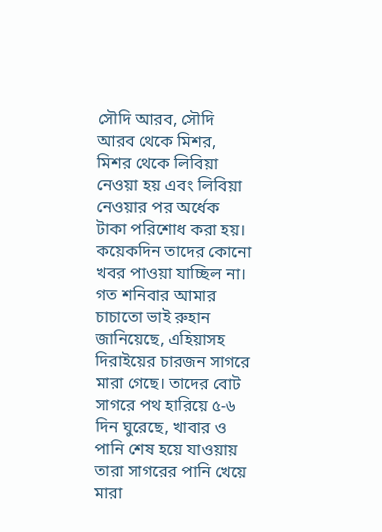সৌদি আরব, সৌদি আরব থেকে মিশর, মিশর থেকে লিবিয়া নেওয়া হয় এবং লিবিয়া নেওয়ার পর অর্ধেক টাকা পরিশোধ করা হয়। কয়েকদিন তাদের কোনো খবর পাওয়া যাচ্ছিল না। গত শনিবার আমার চাচাতো ভাই রুহান জানিয়েছে, এহিয়াসহ দিরাইয়ের চারজন সাগরে মারা গেছে। তাদের বোট সাগরে পথ হারিয়ে ৫-৬ দিন ঘুরেছে, খাবার ও পানি শেষ হয়ে যাওয়ায় তারা সাগরের পানি খেয়ে মারা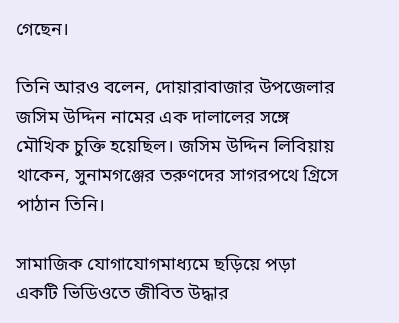গেছেন।

তিনি আরও বলেন, দোয়ারাবাজার উপজেলার জসিম উদ্দিন নামের এক দালালের সঙ্গে মৌখিক চুক্তি হয়েছিল। জসিম উদ্দিন লিবিয়ায় থাকেন, সুনামগঞ্জের তরুণদের সাগরপথে গ্রিসে পাঠান তিনি।

সামাজিক যোগাযোগমাধ্যমে ছড়িয়ে পড়া একটি ভিডিওতে জীবিত উদ্ধার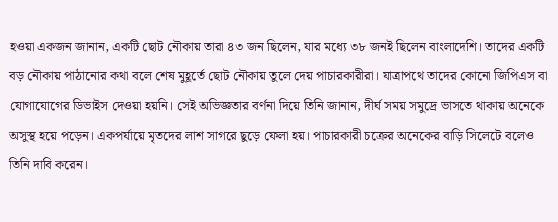হওয়া একজন জানান, একটি ছোট নৌকায় তারা ৪৩ জন ছিলেন, যার মধ্যে ৩৮ জনই ছিলেন বাংলাদেশি। তাদের একটি বড় নৌকায় পাঠানোর কথা বলে শেষ মুহূর্তে ছোট নৌকায় তুলে দেয় পাচারকারীরা। যাত্রাপথে তাদের কোনো জিপিএস বা যোগাযোগের ডিভাইস দেওয়া হয়নি। সেই অভিজ্ঞতার বর্ণনা দিয়ে তিনি জানান, দীর্ঘ সময় সমুদ্রে ভাসতে থাকায় অনেকে অসুস্থ হয়ে পড়েন। একপর্যায়ে মৃতদের লাশ সাগরে ছুড়ে ফেলা হয়। পাচারকারী চক্রের অনেকের বাড়ি সিলেটে বলেও তিনি দাবি করেন।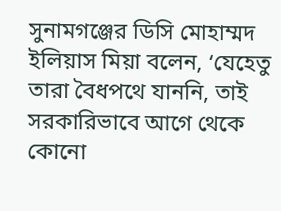সুনামগঞ্জের ডিসি মোহাম্মদ ইলিয়াস মিয়া বলেন, ‘যেহেতু তারা বৈধপথে যাননি, তাই সরকারিভাবে আগে থেকে কোনো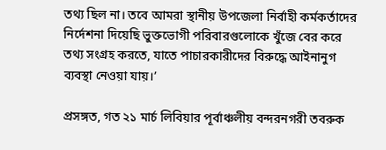তথ্য ছিল না। তবে আমরা স্থানীয় উপজেলা নির্বাহী কর্মকর্তাদের নির্দেশনা দিয়েছি ভুক্তভোগী পরিবারগুলোকে খুঁজে বের করে তথ্য সংগ্রহ করতে, যাতে পাচারকারীদের বিরুদ্ধে আইনানুগ ব্যবস্থা নেওয়া যায়।’

প্রসঙ্গত, গত ২১ মার্চ লিবিয়ার পূর্বাঞ্চলীয় বন্দরনগরী তবরুক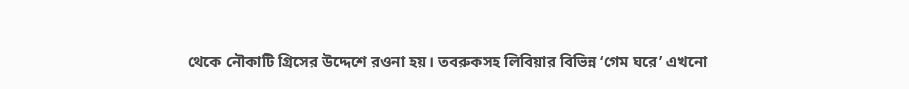থেকে নৌকাটি গ্রিসের উদ্দেশে রওনা হয়। তবরুকসহ লিবিয়ার বিভিন্ন ‘গেম ঘরে’ এখনো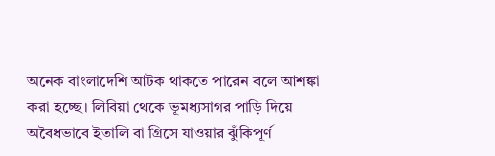অনেক বাংলাদেশি আটক থাকতে পারেন বলে আশঙ্কা করা হচ্ছে। লিবিয়া থেকে ভূমধ্যসাগর পাড়ি দিয়ে অবৈধভাবে ইতালি বা গ্রিসে যাওয়ার ঝুঁকিপূর্ণ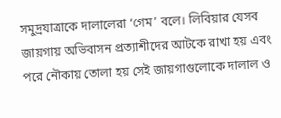সমুদ্রযাত্রাকে দালালেরা ‘গেম’ বলে। লিবিয়ার যেসব জায়গায় অভিবাসন প্রত্যাশীদের আটকে রাখা হয় এবং পরে নৌকায় তোলা হয় সেই জায়গাগুলোকে দালাল ও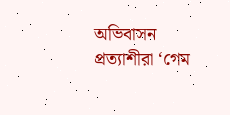অভিবাসন প্রত্যাশীরা ‘গেম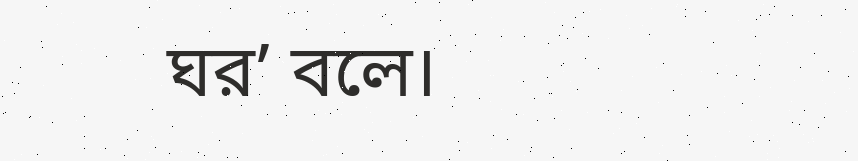ঘর’ বলে।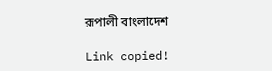রূপালী বাংলাদেশ

Link copied!